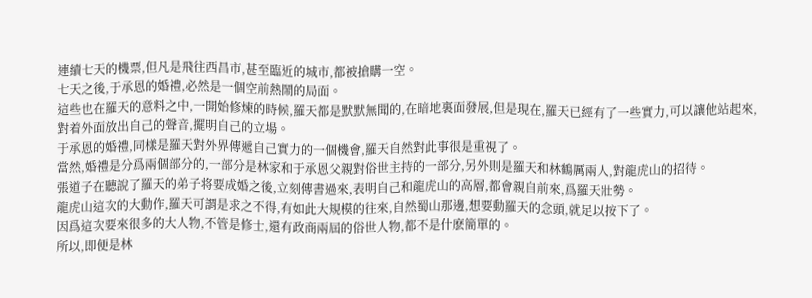連續七天的機票,但凡是飛往西昌市,甚至臨近的城市,都被搶購一空。
七天之後,于承恩的婚禮,必然是一個空前熱鬧的局面。
這些也在羅天的意料之中,一開始修煉的時候,羅天都是默默無聞的,在暗地裏面發展,但是現在,羅天已經有了一些實力,可以讓他站起來,對着外面放出自己的聲音,擺明自己的立場。
于承恩的婚禮,同樣是羅天對外界傳遞自己實力的一個機會,羅天自然對此事很是重視了。
當然,婚禮是分爲兩個部分的,一部分是林家和于承恩父親對俗世主持的一部分,另外則是羅天和林鶴厲兩人,對龍虎山的招待。
張道子在聽說了羅天的弟子将要成婚之後,立刻傳書過來,表明自己和龍虎山的高層,都會親自前來,爲羅天壯勢。
龍虎山這次的大動作,羅天可謂是求之不得,有如此大規模的往來,自然蜀山那邊,想要動羅天的念頭,就足以按下了。
因爲這次要來很多的大人物,不管是修士,還有政商兩屆的俗世人物,都不是什麽簡單的。
所以,即便是林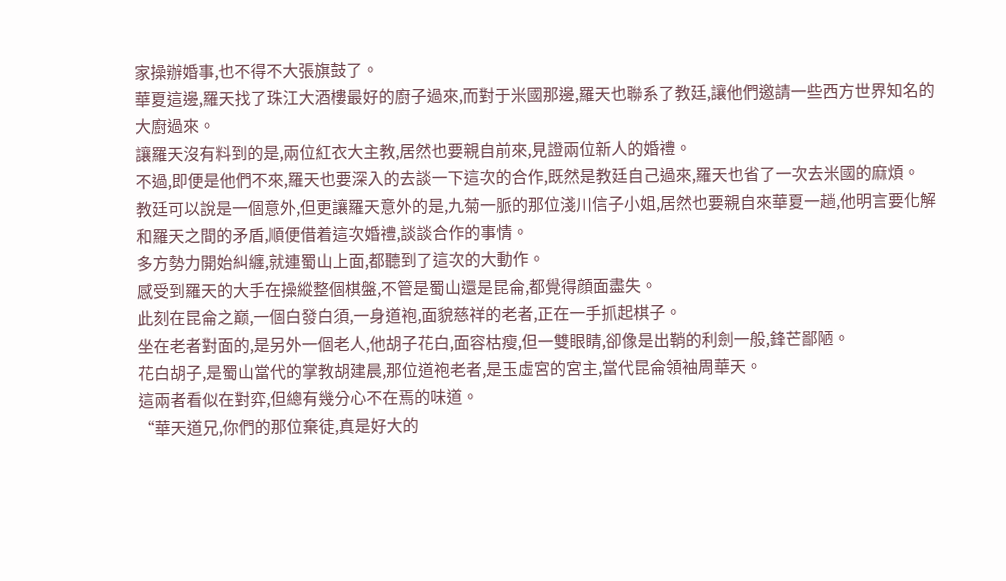家操辦婚事,也不得不大張旗鼓了。
華夏這邊,羅天找了珠江大酒樓最好的廚子過來,而對于米國那邊,羅天也聯系了教廷,讓他們邀請一些西方世界知名的大廚過來。
讓羅天沒有料到的是,兩位紅衣大主教,居然也要親自前來,見證兩位新人的婚禮。
不過,即便是他們不來,羅天也要深入的去談一下這次的合作,既然是教廷自己過來,羅天也省了一次去米國的麻煩。
教廷可以說是一個意外,但更讓羅天意外的是,九菊一脈的那位淺川信子小姐,居然也要親自來華夏一趟,他明言要化解和羅天之間的矛盾,順便借着這次婚禮,談談合作的事情。
多方勢力開始糾纏,就連蜀山上面,都聽到了這次的大動作。
感受到羅天的大手在操縱整個棋盤,不管是蜀山還是昆侖,都覺得顔面盡失。
此刻在昆侖之巅,一個白發白須,一身道袍,面貌慈祥的老者,正在一手抓起棋子。
坐在老者對面的,是另外一個老人,他胡子花白,面容枯瘦,但一雙眼睛,卻像是出鞘的利劍一般,鋒芒鄙陋。
花白胡子,是蜀山當代的掌教胡建晨,那位道袍老者,是玉虛宮的宮主,當代昆侖領袖周華天。
這兩者看似在對弈,但總有幾分心不在焉的味道。
“華天道兄,你們的那位棄徒,真是好大的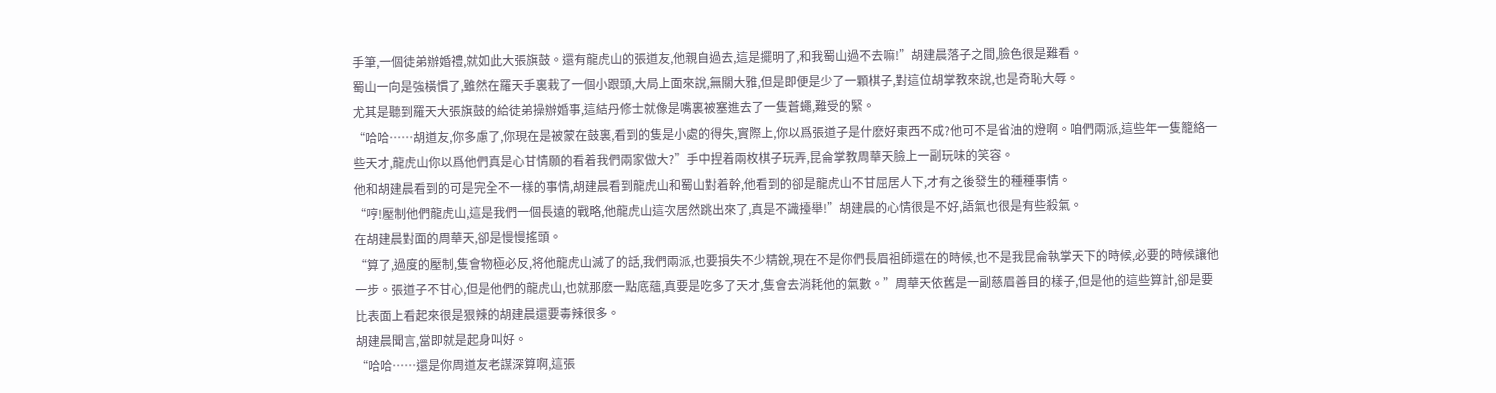手筆,一個徒弟辦婚禮,就如此大張旗鼓。還有龍虎山的張道友,他親自過去,這是擺明了,和我蜀山過不去嘛!”胡建晨落子之間,臉色很是難看。
蜀山一向是強橫慣了,雖然在羅天手裏栽了一個小跟頭,大局上面來說,無關大雅,但是即便是少了一顆棋子,對這位胡掌教來說,也是奇恥大辱。
尤其是聽到羅天大張旗鼓的給徒弟操辦婚事,這結丹修士就像是嘴裏被塞進去了一隻蒼蠅,難受的緊。
“哈哈……胡道友,你多慮了,你現在是被蒙在鼓裏,看到的隻是小處的得失,實際上,你以爲張道子是什麽好東西不成?他可不是省油的燈啊。咱們兩派,這些年一隻籠絡一些天才,龍虎山你以爲他們真是心甘情願的看着我們兩家做大?”手中捏着兩枚棋子玩弄,昆侖掌教周華天臉上一副玩味的笑容。
他和胡建晨看到的可是完全不一樣的事情,胡建晨看到龍虎山和蜀山對着幹,他看到的卻是龍虎山不甘屈居人下,才有之後發生的種種事情。
“哼!壓制他們龍虎山,這是我們一個長遠的戰略,他龍虎山這次居然跳出來了,真是不識擡舉!”胡建晨的心情很是不好,語氣也很是有些殺氣。
在胡建晨對面的周華天,卻是慢慢搖頭。
“算了,過度的壓制,隻會物極必反,将他龍虎山滅了的話,我們兩派,也要損失不少精銳,現在不是你們長眉祖師還在的時候,也不是我昆侖執掌天下的時候,必要的時候讓他一步。張道子不甘心,但是他們的龍虎山,也就那麽一點底蘊,真要是吃多了天才,隻會去消耗他的氣數。”周華天依舊是一副慈眉善目的樣子,但是他的這些算計,卻是要比表面上看起來很是狠辣的胡建晨還要毒辣很多。
胡建晨聞言,當即就是起身叫好。
“哈哈……還是你周道友老謀深算啊,這張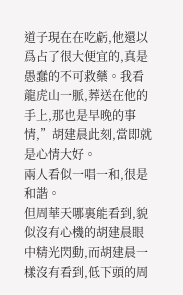道子現在在吃虧,他還以爲占了很大便宜的,真是愚蠢的不可救藥。我看龍虎山一脈,葬送在他的手上,那也是早晚的事情,”胡建晨此刻,當即就是心情大好。
兩人看似一唱一和,很是和諧。
但周華天哪裏能看到,貌似沒有心機的胡建晨眼中精光閃動,而胡建晨一樣沒有看到,低下頭的周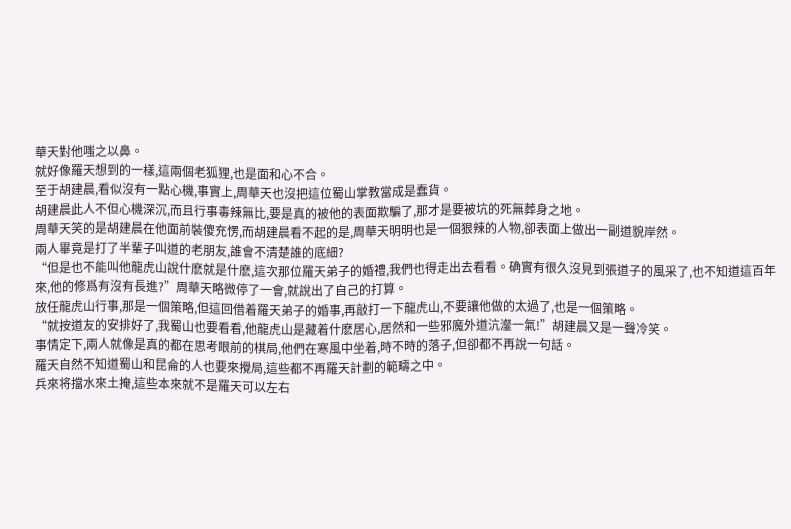華天對他嗤之以鼻。
就好像羅天想到的一樣,這兩個老狐狸,也是面和心不合。
至于胡建晨,看似沒有一點心機,事實上,周華天也沒把這位蜀山掌教當成是蠢貨。
胡建晨此人不但心機深沉,而且行事毒辣無比,要是真的被他的表面欺騙了,那才是要被坑的死無葬身之地。
周華天笑的是胡建晨在他面前裝傻充愣,而胡建晨看不起的是,周華天明明也是一個狠辣的人物,卻表面上做出一副道貌岸然。
兩人畢竟是打了半輩子叫道的老朋友,誰會不清楚誰的底細?
“但是也不能叫他龍虎山說什麽就是什麽,這次那位羅天弟子的婚禮,我們也得走出去看看。确實有很久沒見到張道子的風采了,也不知道這百年來,他的修爲有沒有長進?”周華天略微停了一會,就說出了自己的打算。
放任龍虎山行事,那是一個策略,但這回借着羅天弟子的婚事,再敲打一下龍虎山,不要讓他做的太過了,也是一個策略。
“就按道友的安排好了,我蜀山也要看看,他龍虎山是藏着什麽居心,居然和一些邪魔外道沆瀣一氣!”胡建晨又是一聲冷笑。
事情定下,兩人就像是真的都在思考眼前的棋局,他們在寒風中坐着,時不時的落子,但卻都不再說一句話。
羅天自然不知道蜀山和昆侖的人也要來攪局,這些都不再羅天計劃的範疇之中。
兵來将擋水來土掩,這些本來就不是羅天可以左右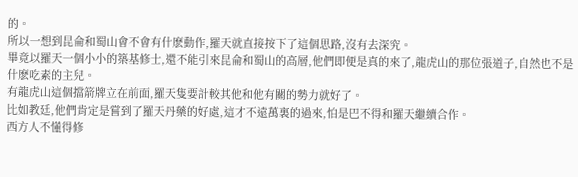的。
所以一想到昆侖和蜀山會不會有什麽動作,羅天就直接按下了這個思路,沒有去深究。
畢竟以羅天一個小小的築基修士,還不能引來昆侖和蜀山的高層,他們即便是真的來了,龍虎山的那位張道子,自然也不是什麽吃素的主兒。
有龍虎山這個擋箭牌立在前面,羅天隻要計較其他和他有關的勢力就好了。
比如教廷,他們肯定是嘗到了羅天丹藥的好處,這才不遠萬裏的過來,怕是巴不得和羅天繼續合作。
西方人不懂得修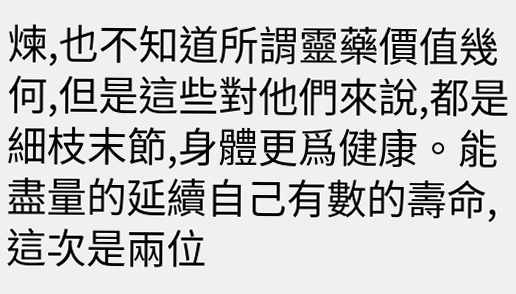煉,也不知道所謂靈藥價值幾何,但是這些對他們來說,都是細枝末節,身體更爲健康。能盡量的延續自己有數的壽命,這次是兩位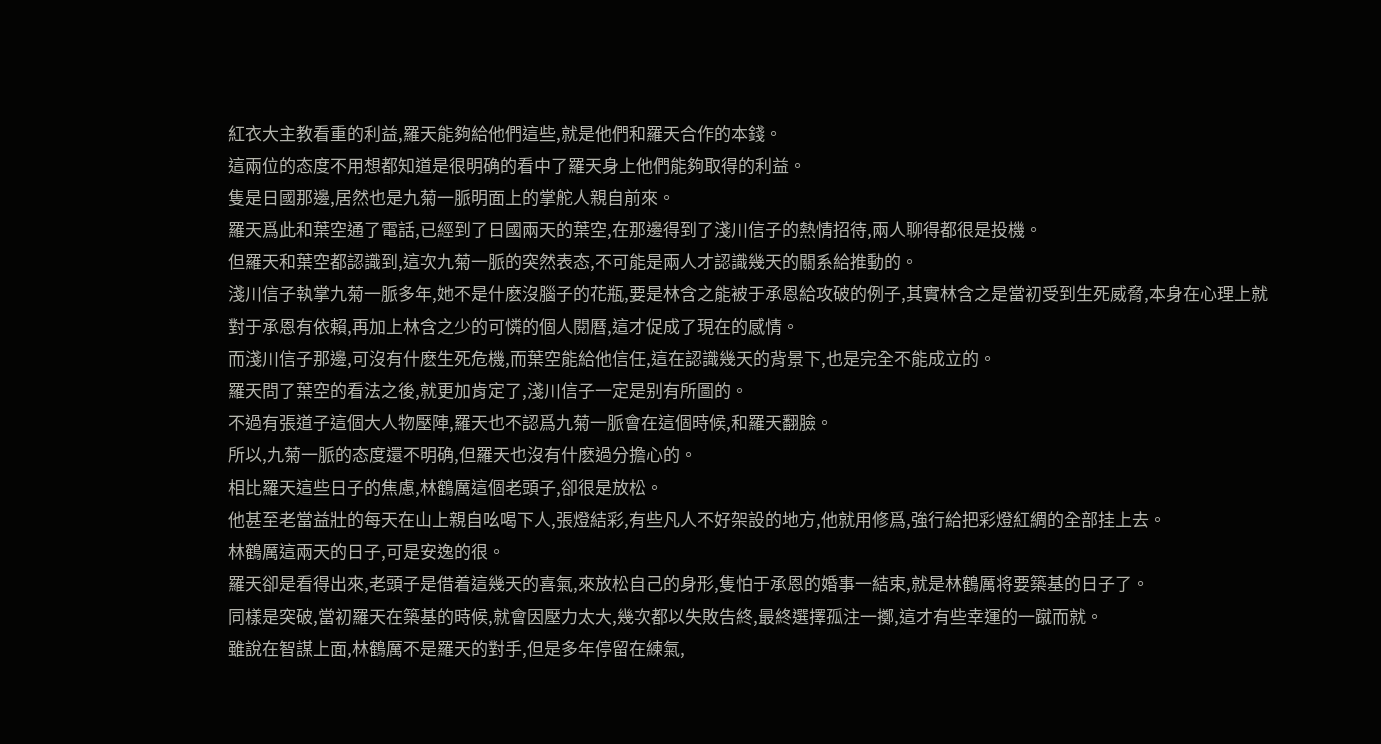紅衣大主教看重的利益,羅天能夠給他們這些,就是他們和羅天合作的本錢。
這兩位的态度不用想都知道是很明确的看中了羅天身上他們能夠取得的利益。
隻是日國那邊,居然也是九菊一脈明面上的掌舵人親自前來。
羅天爲此和葉空通了電話,已經到了日國兩天的葉空,在那邊得到了淺川信子的熱情招待,兩人聊得都很是投機。
但羅天和葉空都認識到,這次九菊一脈的突然表态,不可能是兩人才認識幾天的關系給推動的。
淺川信子執掌九菊一脈多年,她不是什麽沒腦子的花瓶,要是林含之能被于承恩給攻破的例子,其實林含之是當初受到生死威脅,本身在心理上就對于承恩有依賴,再加上林含之少的可憐的個人閱曆,這才促成了現在的感情。
而淺川信子那邊,可沒有什麽生死危機,而葉空能給他信任,這在認識幾天的背景下,也是完全不能成立的。
羅天問了葉空的看法之後,就更加肯定了,淺川信子一定是别有所圖的。
不過有張道子這個大人物壓陣,羅天也不認爲九菊一脈會在這個時候,和羅天翻臉。
所以,九菊一脈的态度還不明确,但羅天也沒有什麽過分擔心的。
相比羅天這些日子的焦慮,林鶴厲這個老頭子,卻很是放松。
他甚至老當益壯的每天在山上親自吆喝下人,張燈結彩,有些凡人不好架設的地方,他就用修爲,強行給把彩燈紅綢的全部挂上去。
林鶴厲這兩天的日子,可是安逸的很。
羅天卻是看得出來,老頭子是借着這幾天的喜氣,來放松自己的身形,隻怕于承恩的婚事一結束,就是林鶴厲将要築基的日子了。
同樣是突破,當初羅天在築基的時候,就會因壓力太大,幾次都以失敗告終,最終選擇孤注一擲,這才有些幸運的一蹴而就。
雖說在智謀上面,林鶴厲不是羅天的對手,但是多年停留在練氣,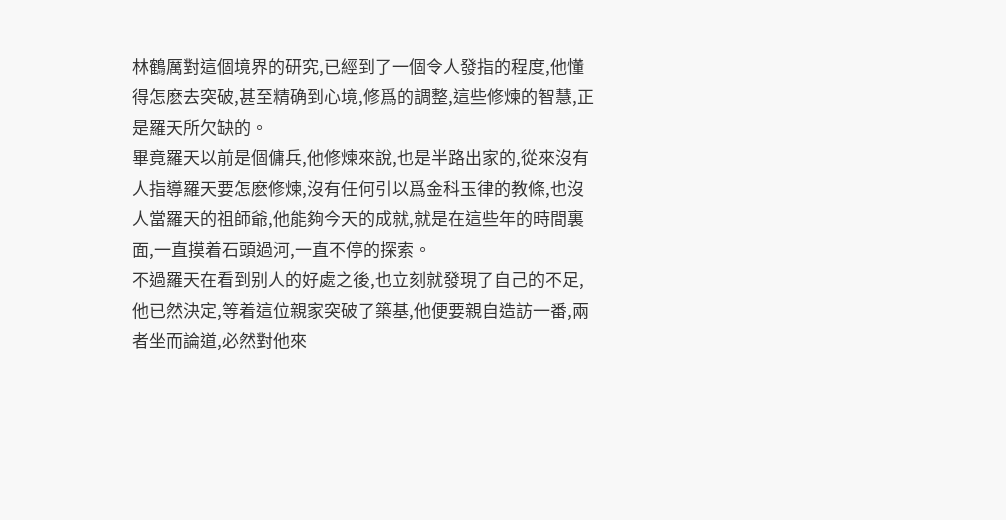林鶴厲對這個境界的研究,已經到了一個令人發指的程度,他懂得怎麽去突破,甚至精确到心境,修爲的調整,這些修煉的智慧,正是羅天所欠缺的。
畢竟羅天以前是個傭兵,他修煉來說,也是半路出家的,從來沒有人指導羅天要怎麽修煉,沒有任何引以爲金科玉律的教條,也沒人當羅天的祖師爺,他能夠今天的成就,就是在這些年的時間裏面,一直摸着石頭過河,一直不停的探索。
不過羅天在看到别人的好處之後,也立刻就發現了自己的不足,他已然決定,等着這位親家突破了築基,他便要親自造訪一番,兩者坐而論道,必然對他來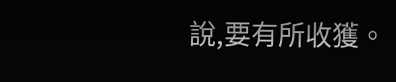說,要有所收獲。